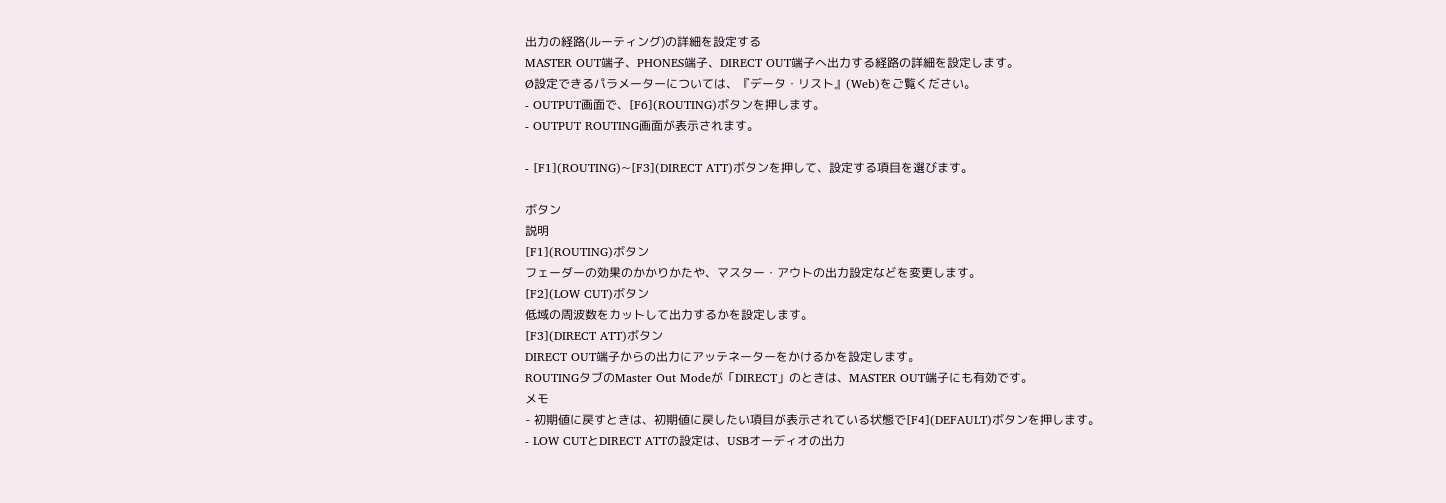出力の経路(ルーティング)の詳細を設定する
MASTER OUT端子、PHONES端子、DIRECT OUT端子へ出力する経路の詳細を設定します。
Ø設定できるパラメーターについては、『データ・リスト』(Web)をご覧ください。
- OUTPUT画面で、[F6](ROUTING)ボタンを押します。
- OUTPUT ROUTING画面が表示されます。

- [F1](ROUTING)~[F3](DIRECT ATT)ボタンを押して、設定する項目を選びます。

ボタン
説明
[F1](ROUTING)ボタン
フェーダーの効果のかかりかたや、マスター・アウトの出力設定などを変更します。
[F2](LOW CUT)ボタン
低域の周波数をカットして出力するかを設定します。
[F3](DIRECT ATT)ボタン
DIRECT OUT端子からの出力にアッテネーターをかけるかを設定します。
ROUTINGタブのMaster Out Modeが「DIRECT」のときは、MASTER OUT端子にも有効です。
メモ
- 初期値に戻すときは、初期値に戻したい項目が表示されている状態で[F4](DEFAULT)ボタンを押します。
- LOW CUTとDIRECT ATTの設定は、USBオーディオの出力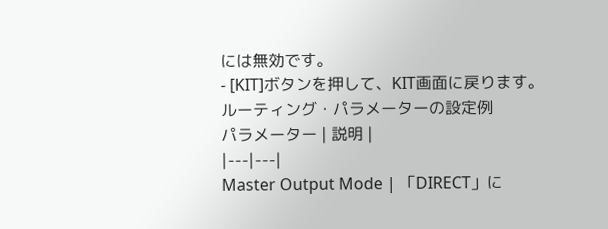には無効です。
- [KIT]ボタンを押して、KIT画面に戻ります。
ルーティング・パラメーターの設定例
パラメーター | 説明 |
|---|---|
Master Output Mode | 「DIRECT」に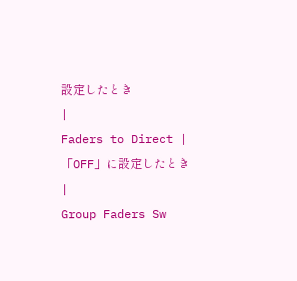設定したとき
|
Faders to Direct | 「OFF」に設定したとき
|
Group Faders Sw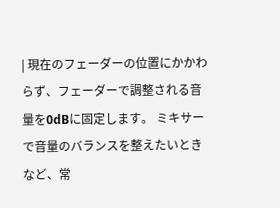| 現在のフェーダーの位置にかかわらず、フェーダーで調整される音量を0dBに固定します。 ミキサーで音量のバランスを整えたいときなど、常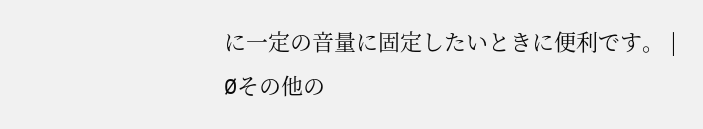に一定の音量に固定したいときに便利です。 |
Øその他の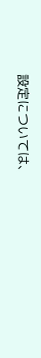設定については、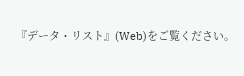『データ・リスト』(Web)をご覧ください。